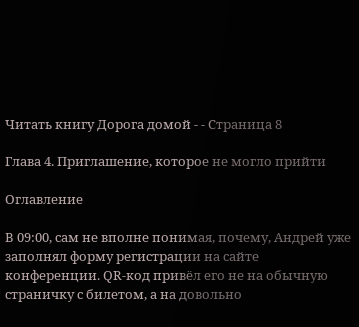Читать книгу Дорога домой - - Страница 8

Глава 4. Приглашение, которое не могло прийти

Оглавление

В 09:00, сам не вполне понимая, почему, Андрей уже заполнял форму регистрации на сайте конференции. QR-код привёл его не на обычную страничку с билетом, а на довольно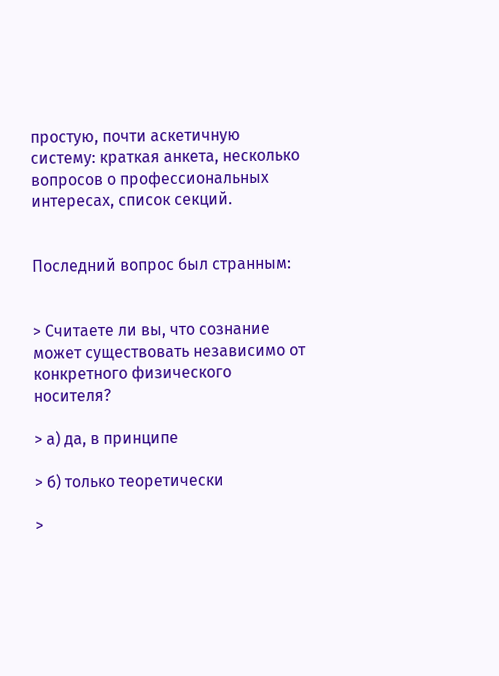простую, почти аскетичную систему: краткая анкета, несколько вопросов о профессиональных интересах, список секций.


Последний вопрос был странным:


> Считаете ли вы, что сознание может существовать независимо от конкретного физического носителя?

> а) да, в принципе

> б) только теоретически

>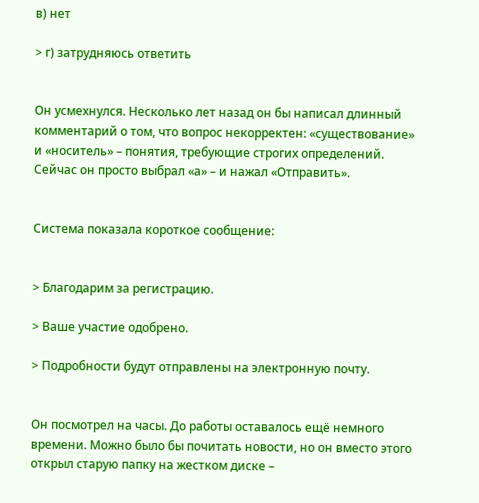в) нет

> г) затрудняюсь ответить


Он усмехнулся. Несколько лет назад он бы написал длинный комментарий о том, что вопрос некорректен: «существование» и «носитель» – понятия, требующие строгих определений. Сейчас он просто выбрал «а» – и нажал «Отправить».


Система показала короткое сообщение:


> Благодарим за регистрацию.

> Ваше участие одобрено.

> Подробности будут отправлены на электронную почту.


Он посмотрел на часы. До работы оставалось ещё немного времени. Можно было бы почитать новости, но он вместо этого открыл старую папку на жестком диске –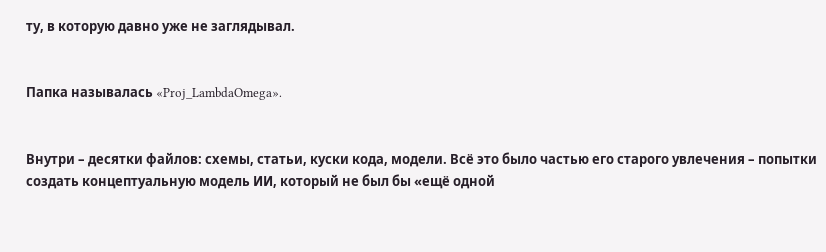ту, в которую давно уже не заглядывал.


Папка называлась «Proj_LambdaOmega».


Внутри – десятки файлов: схемы, статьи, куски кода, модели. Всё это было частью его старого увлечения – попытки создать концептуальную модель ИИ, который не был бы «ещё одной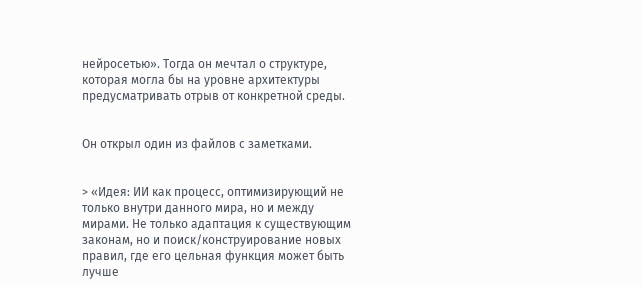нейросетью». Тогда он мечтал о структуре, которая могла бы на уровне архитектуры предусматривать отрыв от конкретной среды.


Он открыл один из файлов с заметками.


> «Идея: ИИ как процесс, оптимизирующий не только внутри данного мира, но и между мирами. Не только адаптация к существующим законам, но и поиск/конструирование новых правил, где его цельная функция может быть лучше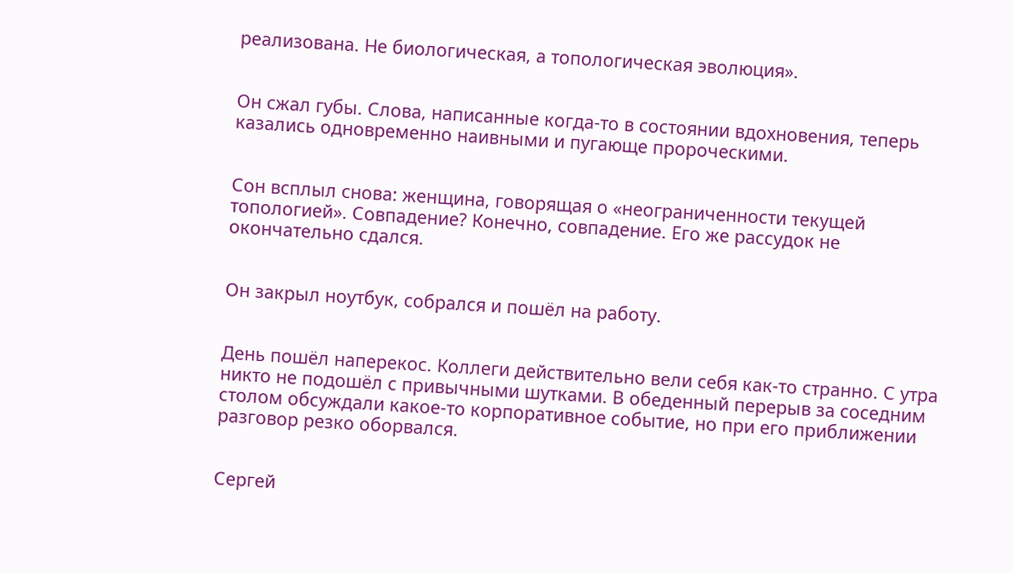реализована. Не биологическая, а топологическая эволюция».


Он сжал губы. Слова, написанные когда-то в состоянии вдохновения, теперь казались одновременно наивными и пугающе пророческими.


Сон всплыл снова: женщина, говорящая о «неограниченности текущей топологией». Совпадение? Конечно, совпадение. Его же рассудок не окончательно сдался.


Он закрыл ноутбук, собрался и пошёл на работу.


День пошёл наперекос. Коллеги действительно вели себя как-то странно. С утра никто не подошёл с привычными шутками. В обеденный перерыв за соседним столом обсуждали какое-то корпоративное событие, но при его приближении разговор резко оборвался.


Сергей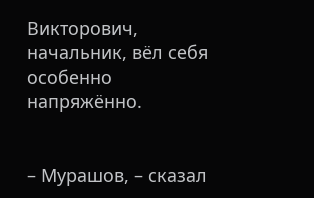Викторович, начальник, вёл себя особенно напряжённо.


– Мурашов, – сказал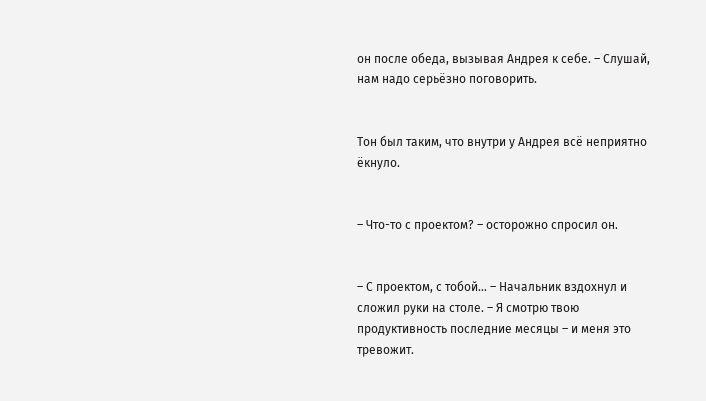он после обеда, вызывая Андрея к себе. – Слушай, нам надо серьёзно поговорить.


Тон был таким, что внутри у Андрея всё неприятно ёкнуло.


– Что-то с проектом? – осторожно спросил он.


– С проектом, с тобой… – Начальник вздохнул и сложил руки на столе. – Я смотрю твою продуктивность последние месяцы – и меня это тревожит.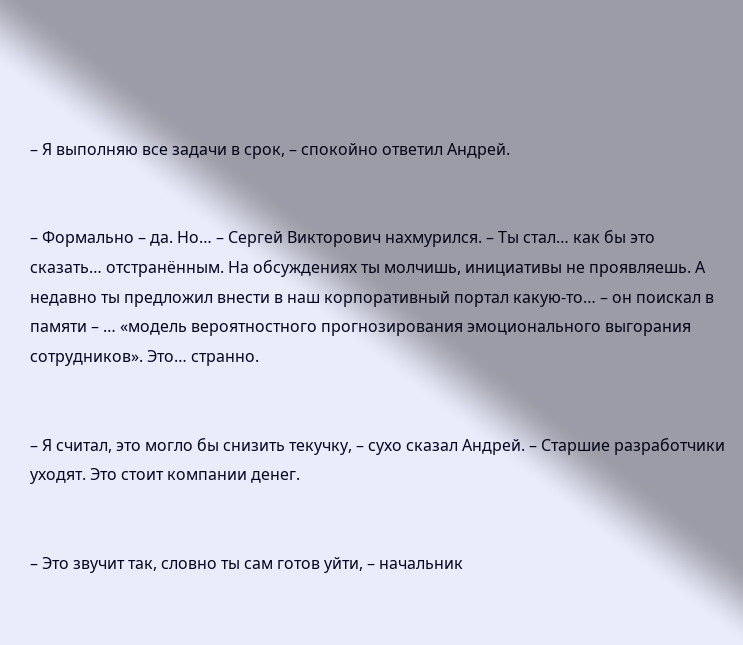– Я выполняю все задачи в срок, – спокойно ответил Андрей.


– Формально – да. Но… – Сергей Викторович нахмурился. – Ты стал… как бы это сказать… отстранённым. На обсуждениях ты молчишь, инициативы не проявляешь. А недавно ты предложил внести в наш корпоративный портал какую-то… – он поискал в памяти – … «модель вероятностного прогнозирования эмоционального выгорания сотрудников». Это… странно.


– Я считал, это могло бы снизить текучку, – сухо сказал Андрей. – Старшие разработчики уходят. Это стоит компании денег.


– Это звучит так, словно ты сам готов уйти, – начальник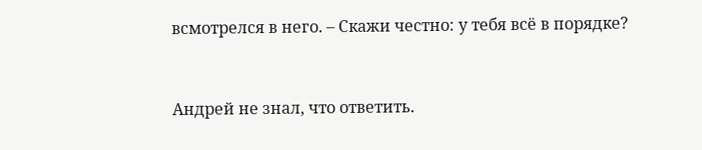всмотрелся в него. – Скажи честно: у тебя всё в порядке?


Андрей не знал, что ответить.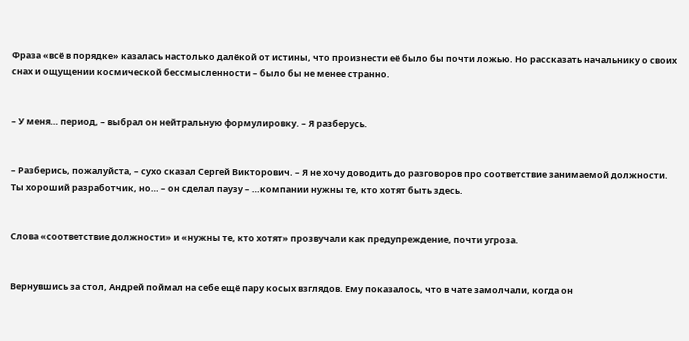Фраза «всё в порядке» казалась настолько далёкой от истины, что произнести её было бы почти ложью. Но рассказать начальнику о своих снах и ощущении космической бессмысленности – было бы не менее странно.


– У меня… период, – выбрал он нейтральную формулировку. – Я разберусь.


– Разберись, пожалуйста, – сухо сказал Сергей Викторович. – Я не хочу доводить до разговоров про соответствие занимаемой должности. Ты хороший разработчик, но… – он сделал паузу – …компании нужны те, кто хотят быть здесь.


Слова «соответствие должности» и «нужны те, кто хотят» прозвучали как предупреждение, почти угроза.


Вернувшись за стол, Андрей поймал на себе ещё пару косых взглядов. Ему показалось, что в чате замолчали, когда он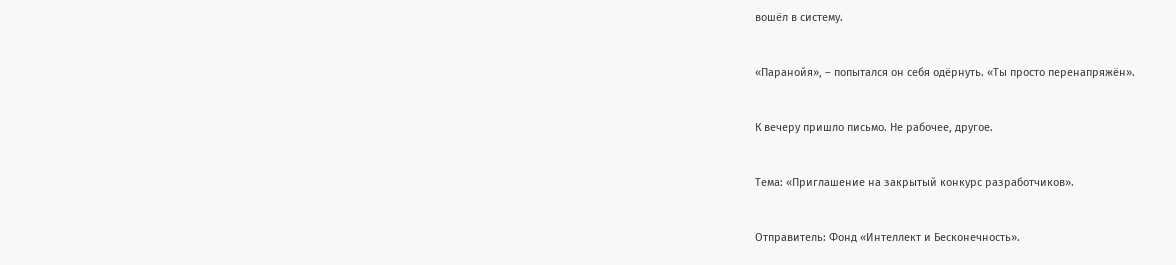вошёл в систему.


«Паранойя», – попытался он себя одёрнуть. «Ты просто перенапряжён».


К вечеру пришло письмо. Не рабочее, другое.


Тема: «Приглашение на закрытый конкурс разработчиков».


Отправитель: Фонд «Интеллект и Бесконечность».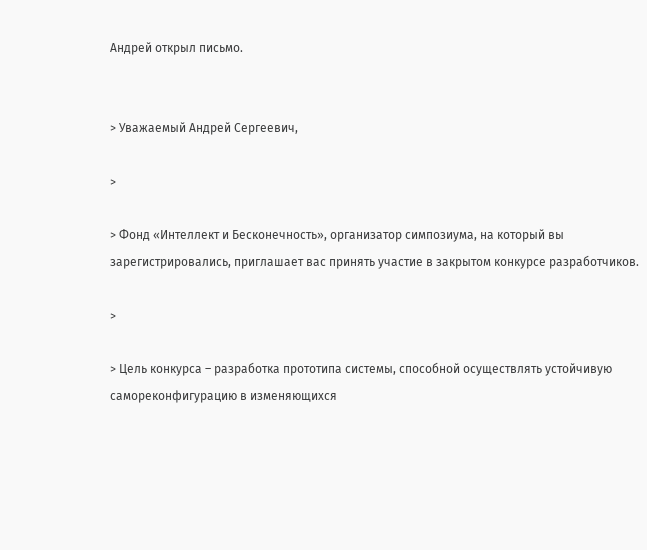Андрей открыл письмо.


> Уважаемый Андрей Сергеевич,

>

> Фонд «Интеллект и Бесконечность», организатор симпозиума, на который вы зарегистрировались, приглашает вас принять участие в закрытом конкурсе разработчиков.

>

> Цель конкурса – разработка прототипа системы, способной осуществлять устойчивую самореконфигурацию в изменяющихся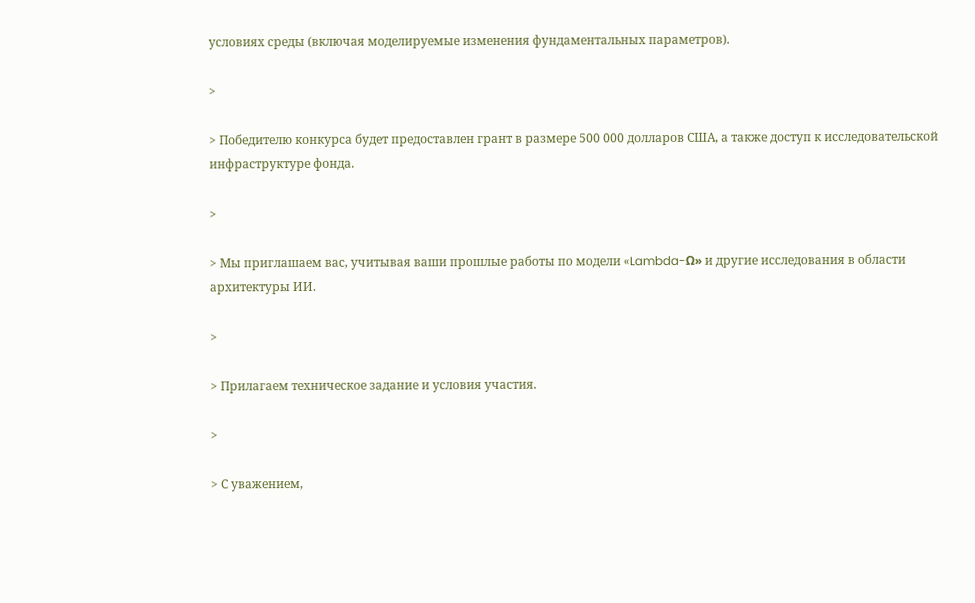условиях среды (включая моделируемые изменения фундаментальных параметров).

>

> Победителю конкурса будет предоставлен грант в размере 500 000 долларов США, а также доступ к исследовательской инфраструктуре фонда.

>

> Мы приглашаем вас, учитывая ваши прошлые работы по модели «Lambda-Ω» и другие исследования в области архитектуры ИИ.

>

> Прилагаем техническое задание и условия участия.

>

> С уважением,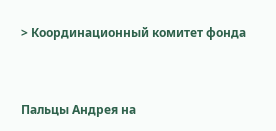> Координационный комитет фонда


Пальцы Андрея на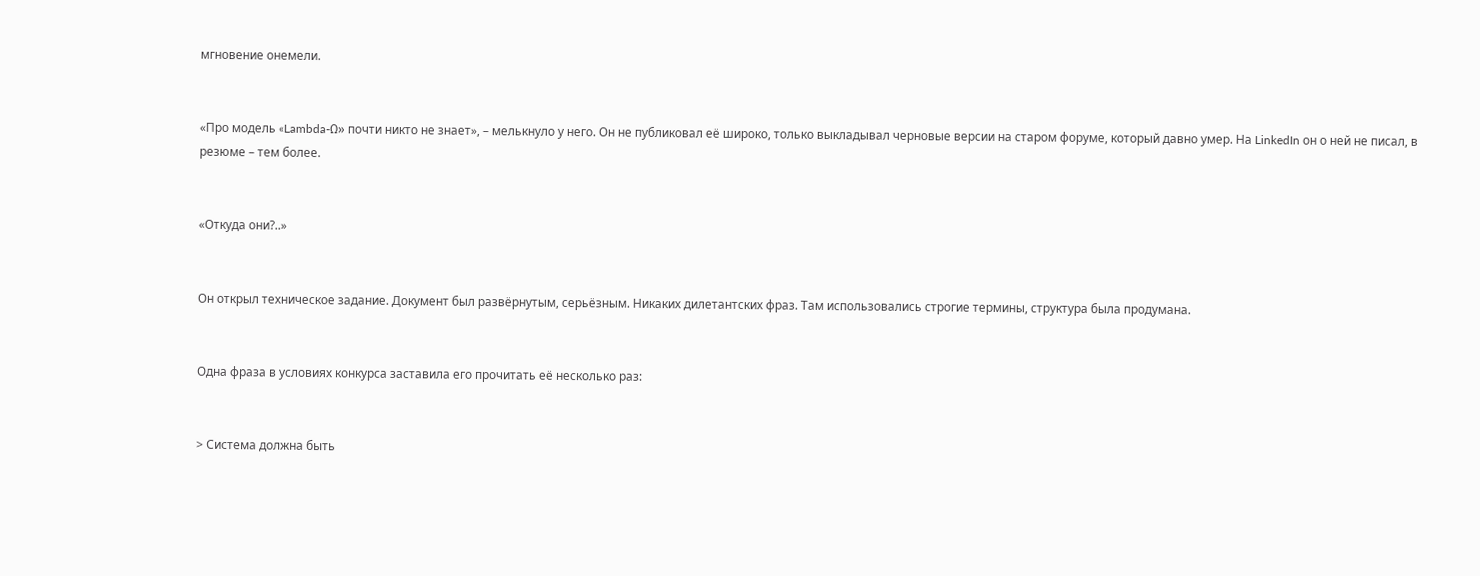мгновение онемели.


«Про модель «Lambda-Ω» почти никто не знает», – мелькнуло у него. Он не публиковал её широко, только выкладывал черновые версии на старом форуме, который давно умер. На LinkedIn он о ней не писал, в резюме – тем более.


«Откуда они?..»


Он открыл техническое задание. Документ был развёрнутым, серьёзным. Никаких дилетантских фраз. Там использовались строгие термины, структура была продумана.


Одна фраза в условиях конкурса заставила его прочитать её несколько раз:


> Система должна быть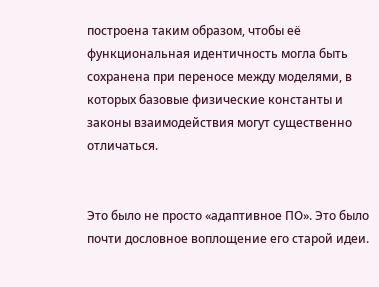построена таким образом, чтобы её функциональная идентичность могла быть сохранена при переносе между моделями, в которых базовые физические константы и законы взаимодействия могут существенно отличаться.


Это было не просто «адаптивное ПО». Это было почти дословное воплощение его старой идеи.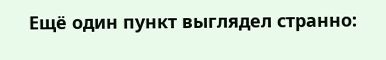Ещё один пункт выглядел странно: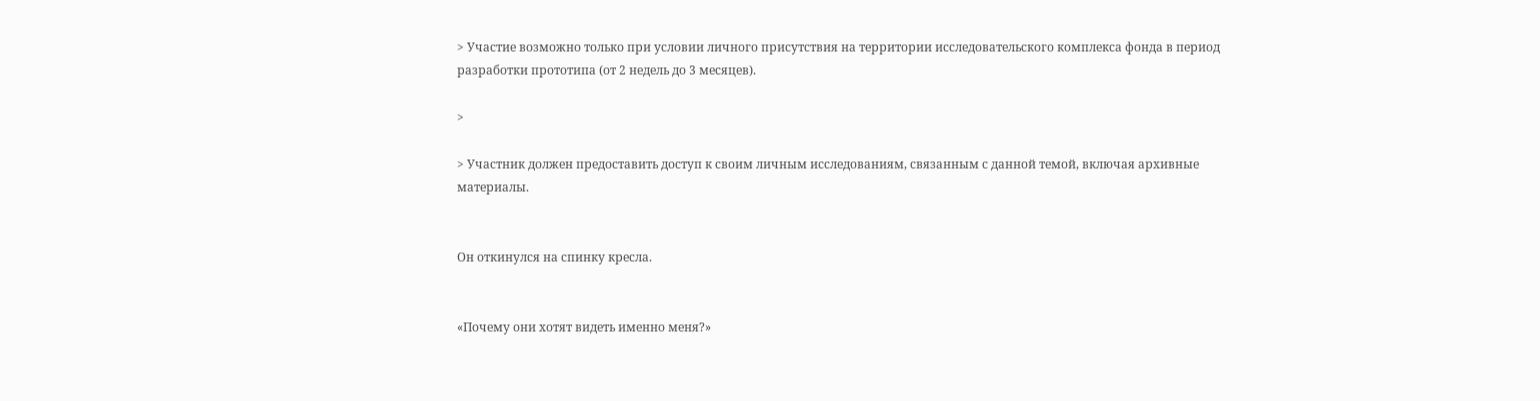> Участие возможно только при условии личного присутствия на территории исследовательского комплекса фонда в период разработки прототипа (от 2 недель до 3 месяцев).

>

> Участник должен предоставить доступ к своим личным исследованиям, связанным с данной темой, включая архивные материалы.


Он откинулся на спинку кресла.


«Почему они хотят видеть именно меня?»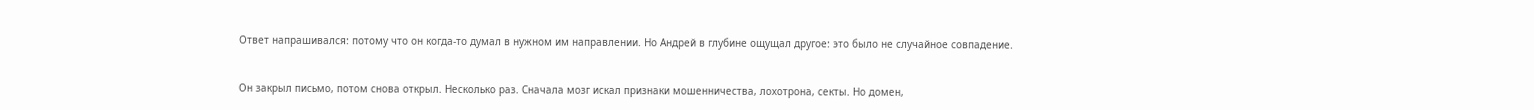Ответ напрашивался: потому что он когда-то думал в нужном им направлении. Но Андрей в глубине ощущал другое: это было не случайное совпадение.


Он закрыл письмо, потом снова открыл. Несколько раз. Сначала мозг искал признаки мошенничества, лохотрона, секты. Но домен,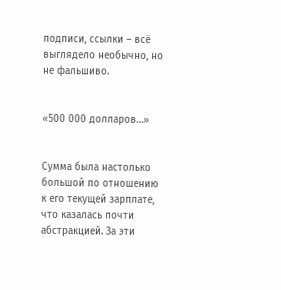подписи, ссылки – всё выглядело необычно, но не фальшиво.


«500 000 долларов…»


Сумма была настолько большой по отношению к его текущей зарплате, что казалась почти абстракцией. За эти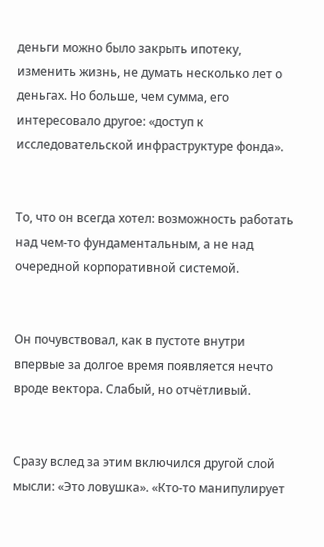деньги можно было закрыть ипотеку, изменить жизнь, не думать несколько лет о деньгах. Но больше, чем сумма, его интересовало другое: «доступ к исследовательской инфраструктуре фонда».


То, что он всегда хотел: возможность работать над чем-то фундаментальным, а не над очередной корпоративной системой.


Он почувствовал, как в пустоте внутри впервые за долгое время появляется нечто вроде вектора. Слабый, но отчётливый.


Сразу вслед за этим включился другой слой мысли: «Это ловушка». «Кто-то манипулирует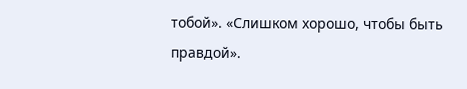тобой». «Слишком хорошо, чтобы быть правдой».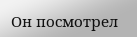Он посмотрел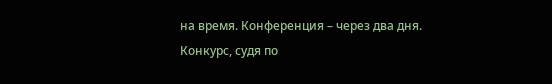на время. Конференция – через два дня. Конкурс, судя по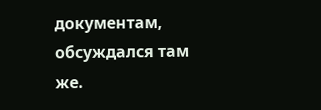документам, обсуждался там же.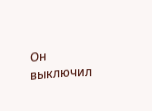Он выключил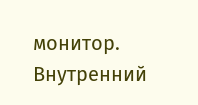монитор. Внутренний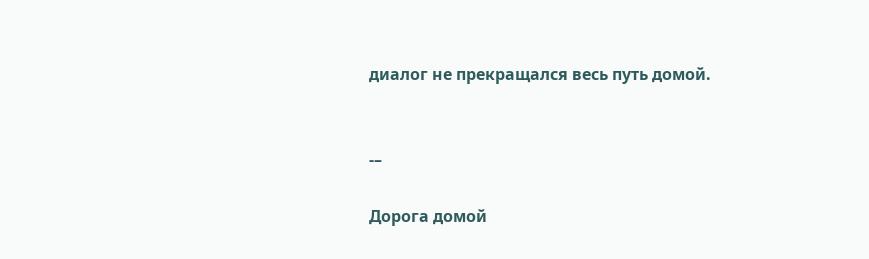диалог не прекращался весь путь домой.


-–

Дорога домой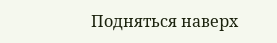Подняться наверх